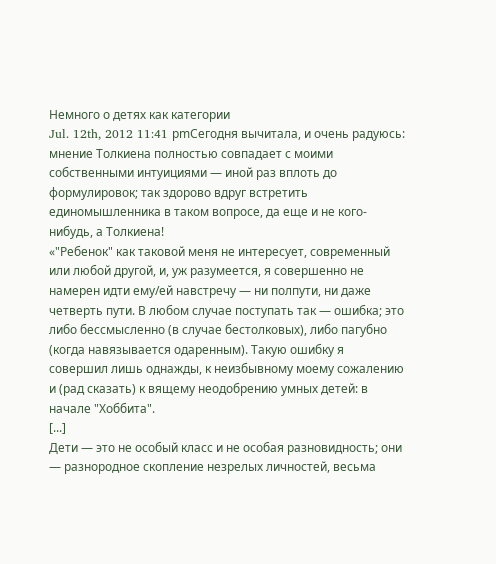Немного о детях как категории
Jul. 12th, 2012 11:41 pmСегодня вычитала, и очень радуюсь: мнение Толкиена полностью совпадает с моими собственными интуициями — иной раз вплоть до формулировок; так здорово вдруг встретить единомышленника в таком вопросе, да еще и не кого-нибудь, а Толкиена!
«"Ребенок" как таковой меня не интересует, современный или любой другой, и, уж разумеется, я совершенно не намерен идти ему/ей навстречу — ни полпути, ни даже четверть пути. В любом случае поступать так — ошибка; это либо бессмысленно (в случае бестолковых), либо пагубно (когда навязывается одаренным). Такую ошибку я совершил лишь однажды, к неизбывному моему сожалению и (рад сказать) к вящему неодобрению умных детей: в начале "Хоббита".
[...]
Дети — это не особый класс и не особая разновидность; они — разнородное скопление незрелых личностей, весьма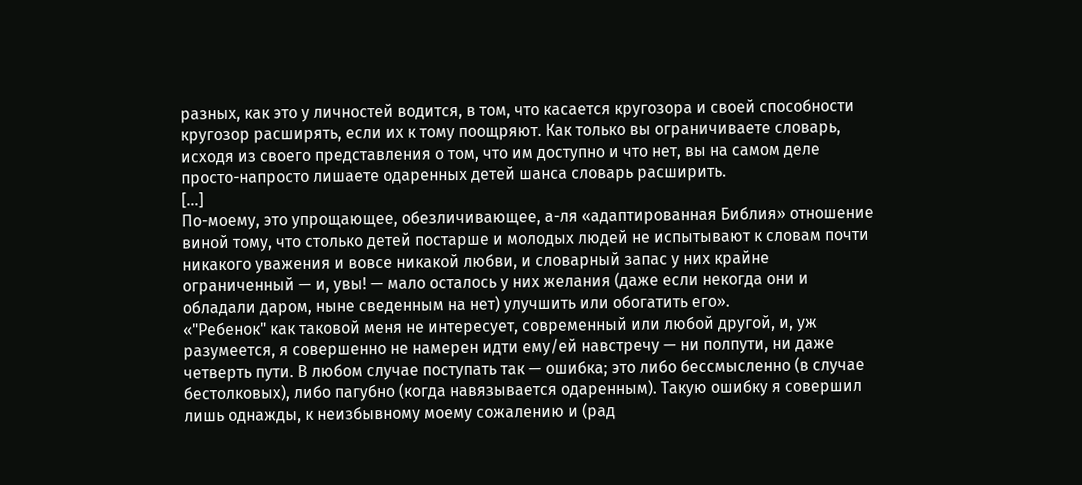разных, как это у личностей водится, в том, что касается кругозора и своей способности кругозор расширять, если их к тому поощряют. Как только вы ограничиваете словарь, исходя из своего представления о том, что им доступно и что нет, вы на самом деле просто-напросто лишаете одаренных детей шанса словарь расширить.
[...]
По-моему, это упрощающее, обезличивающее, а-ля «адаптированная Библия» отношение виной тому, что столько детей постарше и молодых людей не испытывают к словам почти никакого уважения и вовсе никакой любви, и словарный запас у них крайне ограниченный — и, увы! — мало осталось у них желания (даже если некогда они и обладали даром, ныне сведенным на нет) улучшить или обогатить его».
«"Ребенок" как таковой меня не интересует, современный или любой другой, и, уж разумеется, я совершенно не намерен идти ему/ей навстречу — ни полпути, ни даже четверть пути. В любом случае поступать так — ошибка; это либо бессмысленно (в случае бестолковых), либо пагубно (когда навязывается одаренным). Такую ошибку я совершил лишь однажды, к неизбывному моему сожалению и (рад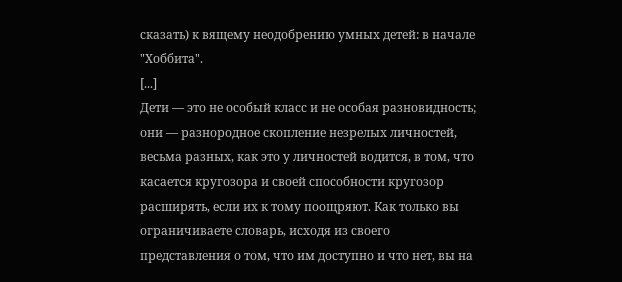сказать) к вящему неодобрению умных детей: в начале "Хоббита".
[...]
Дети — это не особый класс и не особая разновидность; они — разнородное скопление незрелых личностей, весьма разных, как это у личностей водится, в том, что касается кругозора и своей способности кругозор расширять, если их к тому поощряют. Как только вы ограничиваете словарь, исходя из своего представления о том, что им доступно и что нет, вы на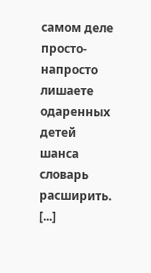самом деле просто-напросто лишаете одаренных детей шанса словарь расширить.
[...]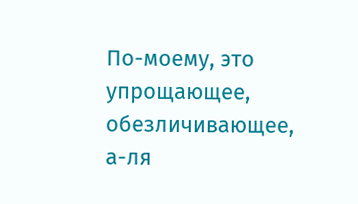По-моему, это упрощающее, обезличивающее, а-ля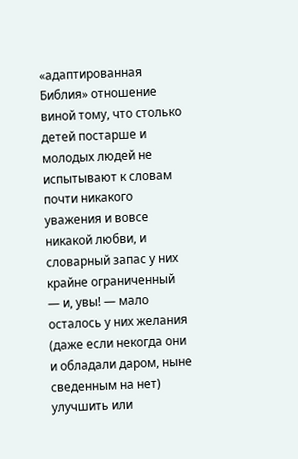«адаптированная Библия» отношение виной тому, что столько детей постарше и молодых людей не испытывают к словам почти никакого уважения и вовсе никакой любви, и словарный запас у них крайне ограниченный — и, увы! — мало осталось у них желания (даже если некогда они и обладали даром, ныне сведенным на нет) улучшить или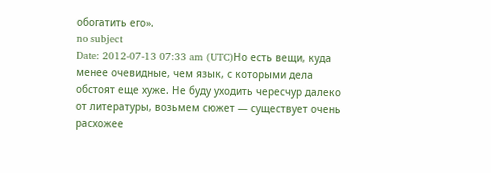обогатить его».
no subject
Date: 2012-07-13 07:33 am (UTC)Но есть вещи, куда менее очевидные, чем язык, с которыми дела обстоят еще хуже. Не буду уходить чересчур далеко от литературы, возьмем сюжет — существует очень расхожее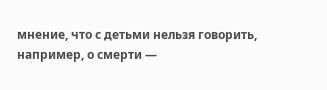мнение, что с детьми нельзя говорить, например, о смерти —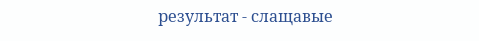результат - слащавые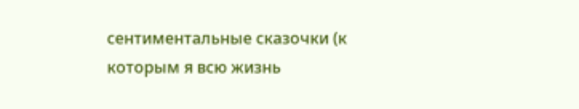сентиментальные сказочки (к которым я всю жизнь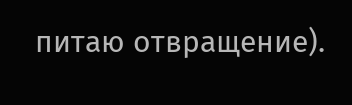питаю отвращение).